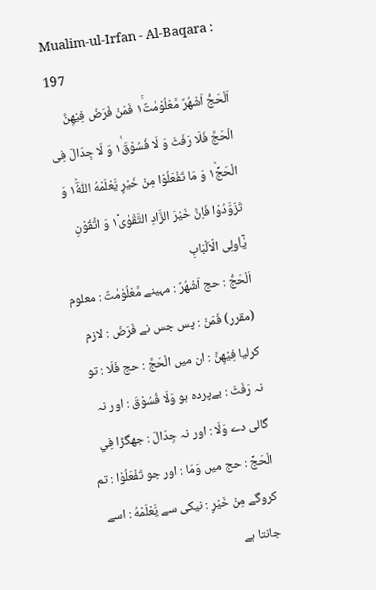Mualim-ul-Irfan - Al-Baqara : 197
اَلْحَجُّ اَشْهُرٌ مَّعْلُوْمٰتٌ١ۚ فَمَنْ فَرَضَ فِیْهِنَّ الْحَجَّ فَلَا رَفَثَ وَ لَا فُسُوْقَ١ۙ وَ لَا جِدَالَ فِی الْحَجِّ١ؕ وَ مَا تَفْعَلُوْا مِنْ خَیْرٍ یَّعْلَمْهُ اللّٰهُ١ؔؕ وَ تَزَوَّدُوْا فَاِنَّ خَیْرَ الزَّادِ التَّقْوٰى١٘ وَ اتَّقُوْنِ یٰۤاُولِی الْاَلْبَابِ
اَلْحَجُّ : حج اَشْهُرٌ : مہینے مَّعْلُوْمٰتٌ : معلوم (مقرر) فَمَنْ : پس جس نے فَرَضَ : لازم کرلیا فِيْهِنَّ : ان میں الْحَجَّ : حج فَلَا : تو نہ رَفَثَ : بےپردہ ہو وَلَا فُسُوْقَ : اور نہ گالی دے وَلَا : اور نہ جِدَالَ : جھگڑا فِي الْحَجِّ : حج میں وَمَا : اور جو تَفْعَلُوْا : تم کروگے مِنْ خَيْرٍ : نیکی سے يَّعْلَمْهُ : اسے جانتا ہے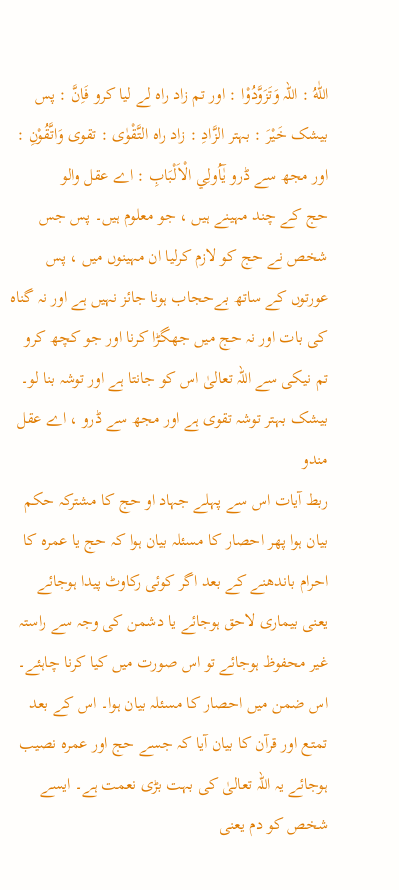اللّٰهُ : اللہ وَتَزَوَّدُوْا : اور تم زاد راہ لے لیا کرو فَاِنَّ : پس بیشک خَيْرَ : بہتر الزَّادِ : زاد راہ التَّقْوٰى : تقوی وَاتَّقُوْنِ : اور مجھ سے ڈرو يٰٓاُولِي الْاَلْبَابِ : اے عقل والو
حج کے چند مہینے ہیں ، جو معلوم ہیں۔ پس جس شخص نے حج کو لازم کرلیا ان مہینوں میں ، پس عورتوں کے ساتھ بےحجاب ہونا جائز نہیں ہے اور نہ گناہ کی بات اور نہ حج میں جھگڑا کرنا اور جو کچھ کرو تم نیکی سے اللہ تعالیٰ اس کو جانتا ہے اور توشہ بنا لو۔ بیشک بہتر توشہ تقوی ہے اور مجھ سے ڈرو ، اے عقل مندو
ربط آیات اس سے پہلے جہاد او حج کا مشترکہ حکم بیان ہوا پھر احصار کا مسئلہ بیان ہوا کہ حج یا عمرہ کا احرام باندھنے کے بعد اگر کوئی رکاوٹ پیدا ہوجائے یعنی بیماری لاحق ہوجائے یا دشمن کی وجہ سے راستہ غیر محفوظ ہوجائے تو اس صورت میں کیا کرنا چاہئے۔ اس ضمن میں احصار کا مسئلہ بیان ہوا۔ اس کے بعد تمتع اور قرآن کا بیان آیا کہ جسے حج اور عمرہ نصیب ہوجائے یہ اللہ تعالیٰ کی بہت بڑی نعمت ہے۔ ایسے شخص کو دم یعنی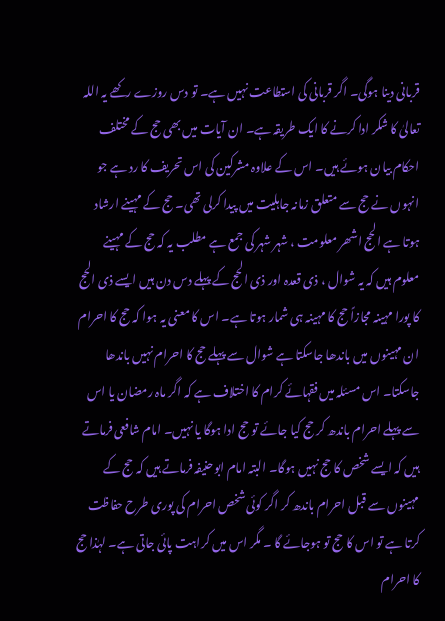قربانی دینا ہوگی۔ اگر قربانی کی استطاعت نہیں ہے۔ تو دس روزے رکھے یہ اللہ تعالیٰ کا شکر ادا کرنے کا ایک طریقہ ہے۔ ان آیات میں بھی حج کے مختلف احکام بیان ہوئے ہیں۔ اس کے علاوہ مشرکین کی اس تحریف کا رد ہے جو انہوں نے حج سے متعلق زمانہ جاہلیت میں پیدا کرلی تھی۔ حج کے مہینے ارشاد ہوتا ہے الحج اشھر معلومت ، شہر شہر کی جمع ہے مطلب یہ کہ حج کے مہینے معلوم ہیں کہ یہ شوال ، ذی قعدہ اور ذی الحج کے پہلے دس دن ہیں ایسے ذی الحج کا پورا مہینہ مجازاً حج کا مہینہ ہی شمار ہوتا ہے۔ اس کا معنی یہ ہوا کہ حج کا احرام ان مہینوں میں باندھا جاسکتا ہے شوال سے پہلے حج کا احرام نہیں باندھا جاسکتا۔ اس مسئلہ میں فقہائے کرام کا اختلاف ہے کہ اگر ماہ رمضان یا اس سے پہلے احرام باندھ کر حج کیا جائے تو حج ادا ہوگا یا نہیں۔ امام شافعی فرماتے ہیں کہ ایسے شخص کا حج نہیں ہوگا۔ البتہ امام ابوحنیفہ فرماتے ہیں کہ حج کے مہینوں سے قبل احرام باندھ کر اگر کوئی شخص احرام کی پوری طرح حفاظت کرتا ہے تو اس کا حج تو ہوجائے گا ۔ مگر اس میں کراہت پائی جاتی ہے۔ لہٰذا حج کا احرام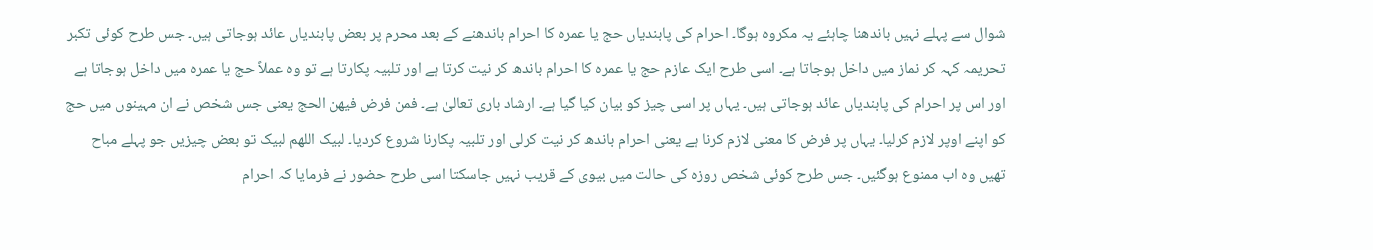شوال سے پہلے نہیں باندھنا چاہئے یہ مکروہ ہوگا۔ احرام کی پابندیاں حج یا عمرہ کا احرام باندھنے کے بعد محرم پر بعض پابندیاں عائد ہوجاتی ہیں۔ جس طرح کوئی تکبر تحریمہ کہہ کر نماز میں داخل ہوجاتا ہے۔ اسی طرح ایک عازم حج یا عمرہ کا احرام باندھ کر نیت کرتا ہے اور تلبیہ پکارتا ہے تو وہ عملاً حج یا عمرہ میں داخل ہوجاتا ہے اور اس پر احرام کی پابندیاں عائد ہوجاتی ہیں۔ یہاں پر اسی چیز کو بیان کیا گیا ہے۔ ارشاد باری تعالیٰ ہے۔ فمن فرض فیھن الحج یعنی جس شخص نے ان مہینوں میں حج کو اپنے اوپر لازم کرلیا۔ یہاں پر فرض کا معنی لازم کرنا ہے یعنی احرام باندھ کر نیت کرلی اور تلبیہ پکارنا شروع کردیا۔ لبیک اللھم لبیک تو بعض چیزیں جو پہلے مباح تھیں وہ اب ممنوع ہوگئیں۔ جس طرح کوئی شخص روزہ کی حالت میں بیوی کے قریب نہیں جاسکتا اسی طرح حضور نے فرمایا کہ احرام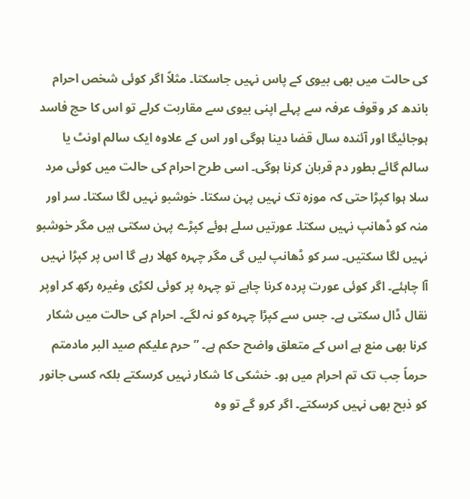کی حالت میں بھی بیوی کے پاس نہیں جاسکتا۔ مثلاً اگر کوئی شخص احرام باندھ کر وقوف عرفہ سے پہلے اپنی بیوی سے مقاربت کرلے تو اس کا حج فاسد ہوجائیگا اور آئندہ سال قضا دینا ہوگی اور اس کے علاوہ ایک سالم اونٹ یا سالم گائے بطور دم قربان کرنا ہوگی۔ اسی طرح احرام کی حالت میں کوئی مرد سلا ہوا کپڑا حتی کہ موزہ تک نہیں پہن سکتا۔ خوشبو نہیں لگا سکتا۔ سر اور منہ کو ڈھانپ نہیں سکتا۔ عورتیں سلے ہوئے کپڑے پہن سکتی ہیں مگر خوشبو نہیں لگا سکتیں۔ سر کو ڈھانپ لیں گی مگر چہرہ کھلا رہے گا اس پر کپڑا نہیں آا چاہئے۔ اگر کوئی عورت پردہ کرنا چاہے تو چہرہ پر کوئی لکڑی وغیرہ رکھ کر اوپر نقال ڈال سکتی ہے۔ جس سے کپڑا چہرہ کو نہ لگے۔ احرام کی حالت میں شکار کرنا بھی منع ہے اس کے متعلق واضح حکم ہے۔ ” حرم علیکم صید البر مادمتم حرماً جب تک تم احرام میں ہو۔ خشکی کا شکار نہیں کرسکتے بلکہ کسی جانور کو ذبح بھی نہیں کرسکتے۔ اگر کرو گے تو وہ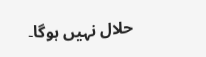حلال نہیں ہوگا۔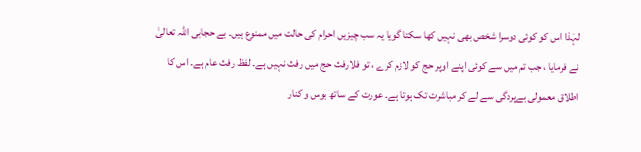لہٰذا اس کو کوئی دوسرا شخص بھی نہیں کھا سکتا گویا یہ سب چیزیں احرام کی حالت میں ممنوع ہیں۔ بے حجابی اللہ تعالیٰ نے فرمایا ، جب تم میں سے کوئی اپنے اوپر حج کو لازم کرے ، تو فلارفث حج میں رفث نہیں ہے۔ لفظ رفث عام ہے۔ اس کا اطلاق معمولی بےپردگی سے لے کر مباشرت تک ہوتا ہے۔ عورت کے ساتھ بوس و کنار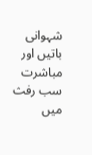شہوانی باتیں اور مباشرت سب رفث میں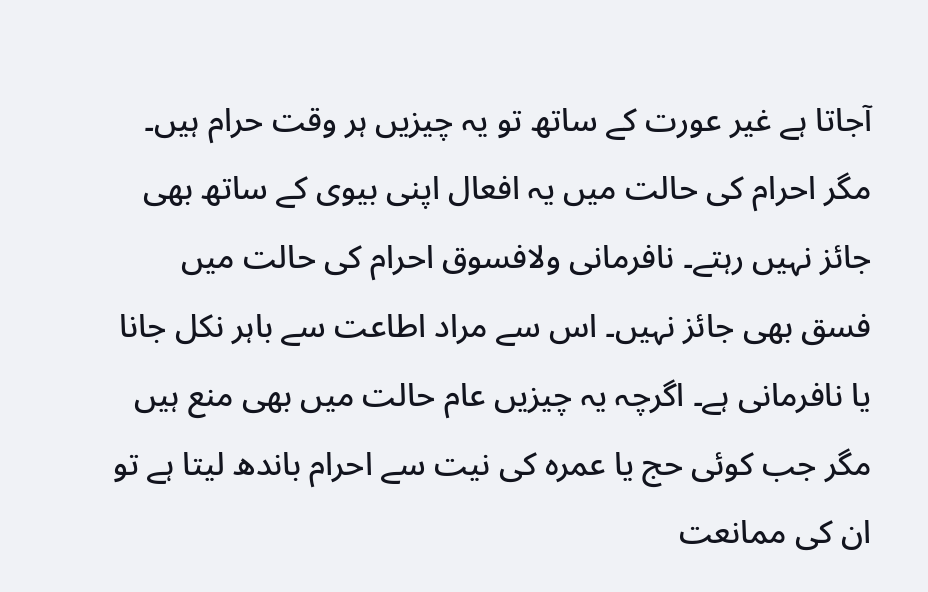آجاتا ہے غیر عورت کے ساتھ تو یہ چیزیں ہر وقت حرام ہیں۔ مگر احرام کی حالت میں یہ افعال اپنی بیوی کے ساتھ بھی جائز نہیں رہتے۔ نافرمانی ولافسوق احرام کی حالت میں فسق بھی جائز نہیں۔ اس سے مراد اطاعت سے باہر نکل جانا یا نافرمانی ہے۔ اگرچہ یہ چیزیں عام حالت میں بھی منع ہیں مگر جب کوئی حج یا عمرہ کی نیت سے احرام باندھ لیتا ہے تو ان کی ممانعت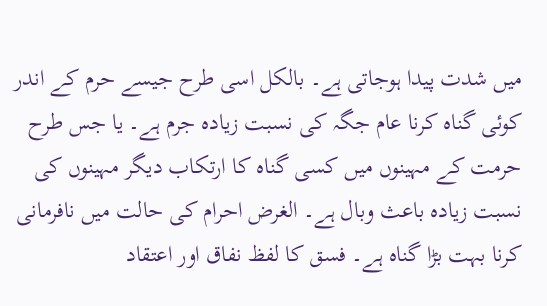میں شدت پیدا ہوجاتی ہے۔ بالکل اسی طرح جیسے حرم کے اندر کوئی گناہ کرنا عام جگہ کی نسبت زیادہ جرم ہے۔ یا جس طرح حرمت کے مہینوں میں کسی گناہ کا ارتکاب دیگر مہینوں کی نسبت زیادہ باعث وبال ہے۔ الغرض احرام کی حالت میں نافرمانی کرنا بہت بڑا گناہ ہے۔ فسق کا لفظ نفاق اور اعتقاد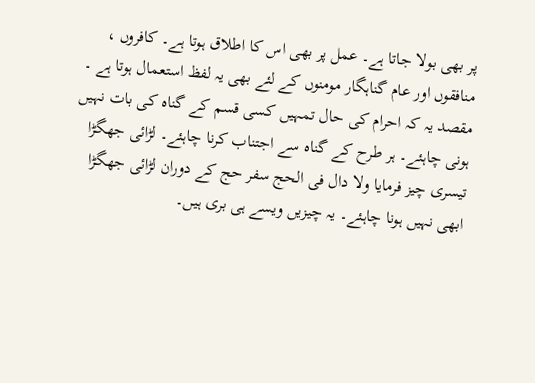پر بھی بولا جاتا ہے۔ عمل پر بھی اس کا اطلاق ہوتا ہے۔ کافروں ، منافقوں اور عام گناہگار مومنوں کے لئے بھی یہ لفظ استعمال ہوتا ہے ۔ مقصد یہ کہ احرام کی حال تمہیں کسی قسم کے گناہ کی بات نہیں ہونی چاہئے۔ ہر طرح کے گناہ سے اجتناب کرنا چاہئے۔ لڑائی جھگڑا تیسری چیز فرمایا ولا دال فی الحج سفر حج کے دوران لڑائی جھگڑا ابھی نہیں ہونا چاہئے۔ یہ چیزیں ویسے ہی بری ہیں۔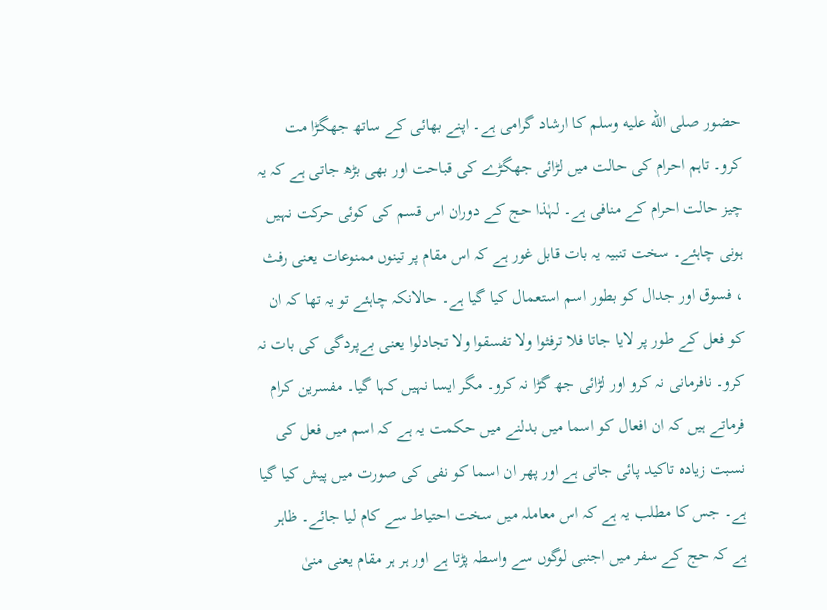حضور صلى الله عليه وسلم کا ارشاد گرامی ہے۔ اپنے بھائی کے ساتھ جھگڑا مت کرو۔ تاہم احرام کی حالت میں لڑائی جھگڑے کی قباحت اور بھی بڑھ جاتی ہے کہ یہ چیز حالت احرام کے منافی ہے۔ لہٰذا حج کے دوران اس قسم کی کوئی حرکت نہیں ہونی چاہئے۔ سخت تنبیہ یہ بات قابل غور ہے کہ اس مقام پر تینوں ممنوعات یعنی رفث ، فسوق اور جدال کو بطور اسم استعمال کیا گیا ہے۔ حالانکہ چاہئے تو یہ تھا کہ ان کو فعل کے طور پر لایا جاتا فلا ترفثوا ولا تفسقوا ولا تجادلوا یعنی بےپردگی کی بات نہ کرو۔ نافرمانی نہ کرو اور لڑائی جھ گڑا نہ کرو۔ مگر ایسا نہیں کہا گیا۔ مفسرین کرام فرماتے ہیں کہ ان افعال کو اسما میں بدلنے میں حکمت یہ ہے کہ اسم میں فعل کی نسبت زیادہ تاکید پائی جاتی ہے اور پھر ان اسما کو نفی کی صورت میں پیش کیا گیا ہے۔ جس کا مطلب یہ ہے کہ اس معاملہ میں سخت احتیاط سے کام لیا جائے۔ ظاہر ہے کہ حج کے سفر میں اجنبی لوگوں سے واسطہ پڑتا ہے اور ہر ہر مقام یعنی منیٰ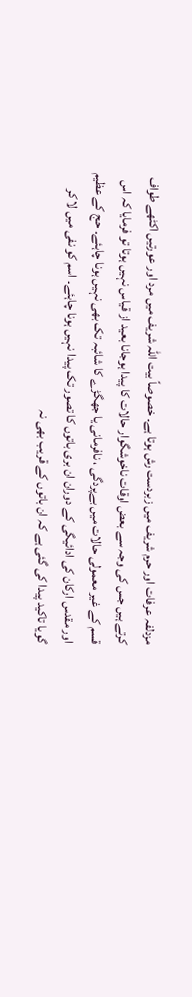مزدلفہ عرفات اور حرم شریف میں زبردست رش ہوتا ہے۔ خصوصاً بیت اللہ شریف میں مرد اور عورتیں اکٹھے طواف کرتے ہیں جس کی وجہ سے بعض اوقات ناخوشگوار حالات کا پیدا ہوجانا بعید از قیاس نہیں ہوتا تو فرمایا کہ اس قسم کے غیر معمولی حالات میں بےپردگی ، نافرمانی یا جھگڑے کا شائبہ تک بھی نہیں ہونا چاہئے۔ حج کے عظیم اور مقدس ارکان کی ادائیگی کے دوران ان بری باتوں کا تصور تک پیدا نہیں ہونا چاہئے۔ اسم کو نفی میں لا کر گویا تاکید پیدا کی گئی ہے کہ ان باتوں کے قریب بھی نہ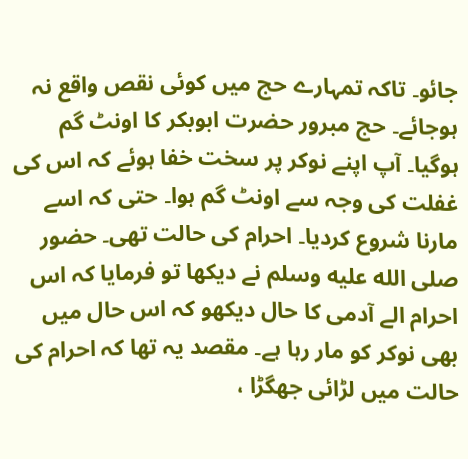جائو۔ تاکہ تمہارے حج میں کوئی نقص واقع نہ ہوجائے۔ حج مبرور حضرت ابوبکر کا اونٹ گم ہوگیا۔ آپ اپنے نوکر پر سخت خفا ہوئے کہ اس کی غفلت کی وجہ سے اونٹ گم ہوا۔ حتی کہ اسے مارنا شروع کردیا۔ احرام کی حالت تھی۔ حضور صلى الله عليه وسلم نے دیکھا تو فرمایا کہ اس احرام الے آدمی کا حال دیکھو کہ اس حال میں بھی نوکر کو مار رہا ہے۔ مقصد یہ تھا کہ احرام کی حالت میں لڑائی جھگڑا ،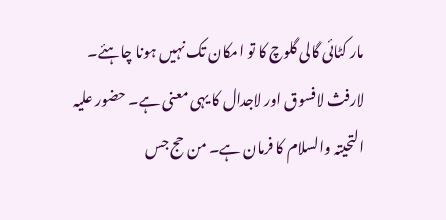مار کٹائی گالی گلوچ کا تو امکان تک نہیں ہونا چاہئے۔ لارفث لافسوق اور لاجدال کا یہی معنی ہے۔ حضور علیہ التحیتہ والسلام کا فرمان ہے۔ من حج جس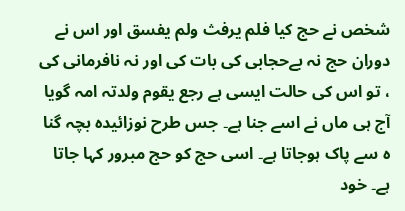شخص نے حج کیا فلم یرفث ولم یفسق اور اس نے دوران حج نہ بےحجابی کی بات کی اور نہ نافرمانی کی ، تو اس کی حالت ایسی ہے رجع یقوم ولدتہ امہ گویا آج ہی ماں نے اسے جنا ہے۔ جس طرح نوزائیدہ بچہ گنا ہ سے پاک ہوجاتا ہے۔ اسی حج کو حج مبرور کہا جاتا ہے۔ خود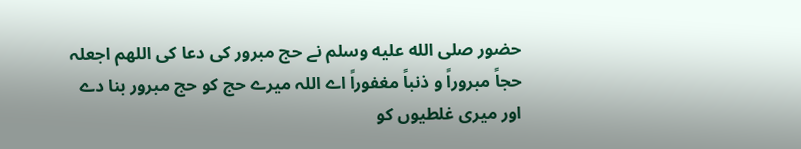حضور صلى الله عليه وسلم نے حج مبرور کی دعا کی اللھم اجعلہ حجاً مبروراً و ذنباً مغفوراً اے اللہ میرے حج کو حج مبرور بنا دے اور میری غلطیوں کو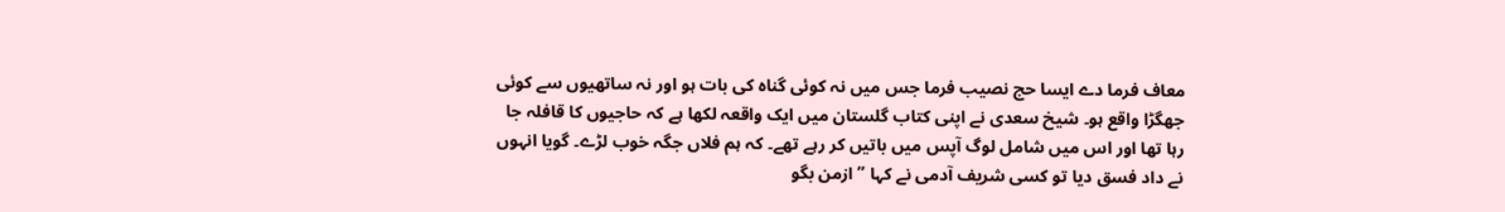معاف فرما دے ایسا حج نصیب فرما جس میں نہ کوئی گناہ کی بات ہو اور نہ ساتھیوں سے کوئی جھگڑا واقع ہو۔ شیخ سعدی نے اپنی کتاب گلستان میں ایک واقعہ لکھا ہے کہ حاجیوں کا قافلہ جا رہا تھا اور اس میں شامل لوگ آپس میں باتیں کر رہے تھے۔ کہ ہم فلاں جگہ خوب لڑے۔ گویا انہوں نے داد فسق دیا تو کسی شریف آدمی نے کہا ” ازمن بگو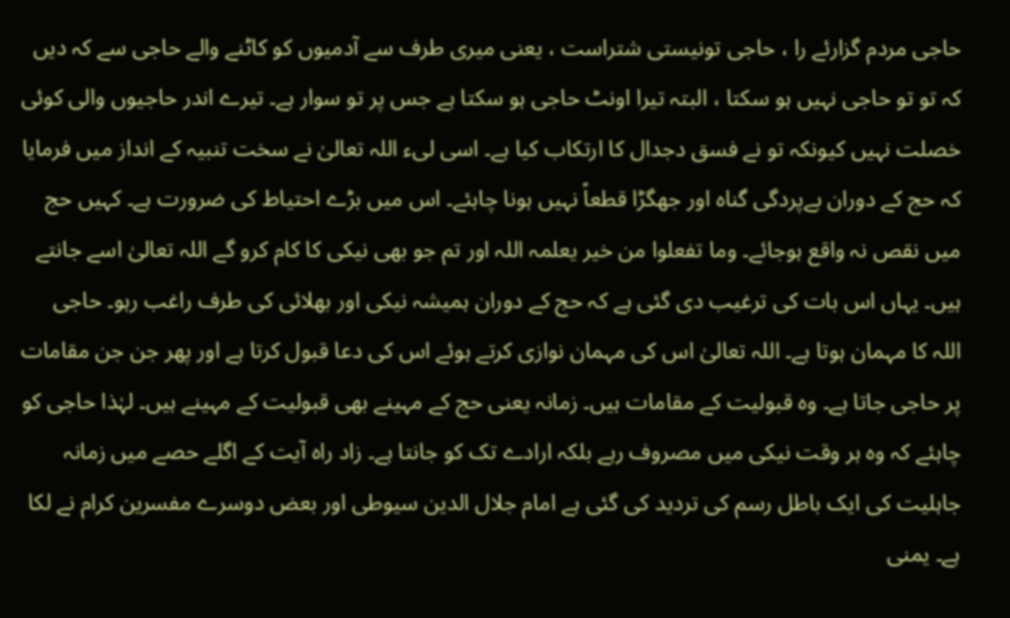حاجی مردم گزارئے را ، حاجی تونیستی شتراست ، یعنی میری طرف سے آدمیوں کو کاٹنے والے حاجی سے کہ دیں کہ تو تو حاجی نہیں ہو سکتا ، البتہ تیرا اونٹ حاجی ہو سکتا ہے جس پر تو سوار ہے۔ تیرے اندر حاجیوں والی کوئی خصلت نہیں کیونکہ تو نے فسق دجدال کا ارتکاب کیا ہے۔ اسی لیء اللہ تعالیٰ نے سخت تنبیہ کے انداز میں فرمایا کہ حج کے دوران بےپردگی گناہ اور جھگڑا قطعاً نہیں ہونا چاہئے۔ اس میں بڑے احتیاط کی ضرورت ہے۔ کہیں حج میں نقص نہ واقع ہوجائے۔ وما تفعلوا من خیر یعلمہ اللہ اور تم جو بھی نیکی کا کام کرو گے اللہ تعالیٰ اسے جانتے ہیں۔ یہاں اس بات کی ترغیب دی گئی ہے کہ حج کے دوران ہمیشہ نیکی اور بھلائی کی طرف راغب رہو۔ حاجی اللہ کا مہمان ہوتا ہے۔ اللہ تعالیٰ اس کی مہمان نوازی کرتے ہوئے اس کی دعا قبول کرتا ہے اور پھر جن جن مقامات پر حاجی جاتا ہے۔ وہ قبولیت کے مقامات ہیں۔ زمانہ یعنی حج کے مہینے بھی قبولیت کے مہینے ہیں۔ لہٰذا حاجی کو چاہئے کہ وہ ہر وقت نیکی میں مصروف رہے بلکہ ارادے تک کو جانتا ہے۔ زاد راہ آیت کے اگلے حصے میں زمانہ جاہلیت کی ایک باطل رسم کی تردید کی گئی ہے امام جلال الدین سیوطی اور بعض دوسرے مفسرین کرام نے لکا ہے۔ یمنی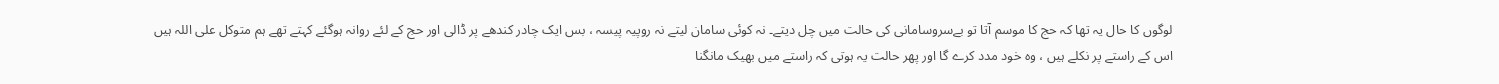لوگوں کا حال یہ تھا کہ حج کا موسم آتا تو بےسروسامانی کی حالت میں چل دیتے۔ نہ کوئی سامان لیتے نہ روپیہ پیسہ ، بس ایک چادر کندھے پر ڈالی اور حج کے لئے روانہ ہوگئے کہتے تھے ہم متوکل علی اللہ ہیں اس کے راستے پر نکلے ہیں ، وہ خود مدد کرے گا اور پھر حالت یہ ہوتی کہ راستے میں بھیک مانگنا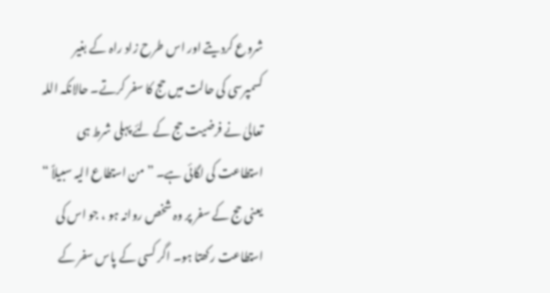شروع کردیتے اور اس طرح زاد راہ کے بغیر کسمپرسی کی حالت میں حج کا سفر کرتے۔ حالانکہ اللہ تعالیٰ نے فرضیت حج کے لئے پہلی شرط ہی استطاعت کی لگائی ہے۔ ” من استطاع الیہ سبیلاً “ یعنی حج کے سفر پر وہ شخص روانہ ہو ، جو اس کی استطاعت رکھتا ہو۔ اگر کسی کے پاس سفر کے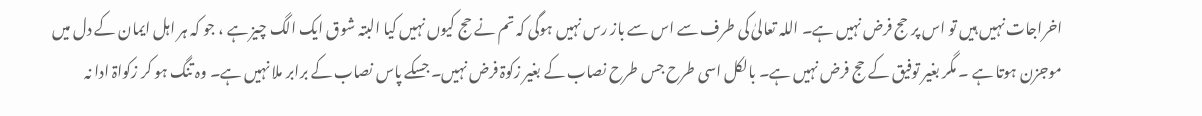اخراجات نہیں ہیں تو اس پر حج فرض نہیں ہے۔ اللہ تعالیٰ کی طرف سے اس سے باز رس نہیں ہوگی کہ تم نے حج کیوں نہیں کیا البتہ شوق ایک الگ چیز ہے ، جو کہ ہر اہل ایمان کے دل میں موجزن ہوتا ہے ۔ مگر بغیر توفیق کے حج فرض نہیں ہے۔ بالکل اسی طرح جس طرح نصاب کے بغیر زکوۃ فرض نہیں۔ جسکے پاس نصاب کے برابر ملا نہیں ہے۔ وہ تنگ ہو کر زکواۃ ادا نہ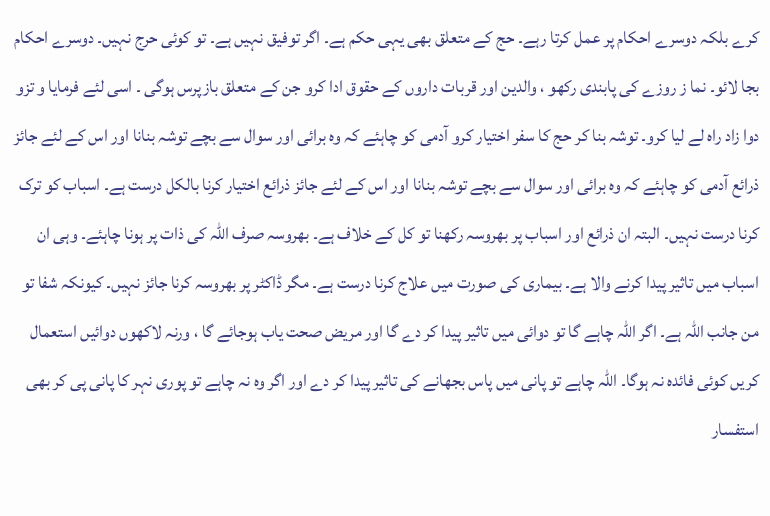کرے بلکہ دوسرے احکام پر عمل کرتا رہے۔ حج کے متعلق بھی یہی حکم ہے۔ اگر توفیق نہیں ہے۔ تو کوئی حرج نہیں۔ دوسرے احکام بجا لائو۔ نما ز روزے کی پابندی رکھو ، والدین اور قربات داروں کے حقوق ادا کرو جن کے متعلق بازپرس ہوگی ۔ اسی لئے فرمایا و تزو دوا زاد راہ لے لیا کرو۔ توشہ بنا کر حج کا سفر اختیار کرو آدمی کو چاہئے کہ وہ برائی اور سوال سے بچے توشہ بنانا اور اس کے لئے جائز ذرائع آدمی کو چاہئے کہ وہ برائی اور سوال سے بچے توشہ بنانا اور اس کے لئے جائز ذرائع اختیار کرنا بالکل درست ہے۔ اسباب کو ترک کرنا درست نہیں۔ البتہ ان ذرائع اور اسباب پر بھروسہ رکھنا تو کل کے خلاف ہے۔ بھروسہ صرف اللہ کی ذات پر ہونا چاہئے۔ وہی ان اسباب میں تاثیر پیدا کرنے والا ہے۔ بیماری کی صورت میں علاج کرنا درست ہے۔ مگر ڈاکٹر پر بھروسہ کرنا جائز نہیں۔ کیونکہ شفا تو من جانب اللہ ہے۔ اگر اللہ چاہے گا تو دوائی میں تاثیر پیدا کر دے گا اور مریض صحت یاب ہوجائے گا ، ورنہ لاکھوں دوائیں استعمال کریں کوئی فائدہ نہ ہوگا۔ اللہ چاہے تو پانی میں پاس بجھانے کی تاثیر پیدا کر دے اور اگر وہ نہ چاہے تو پوری نہر کا پانی پی کر بھی استفسار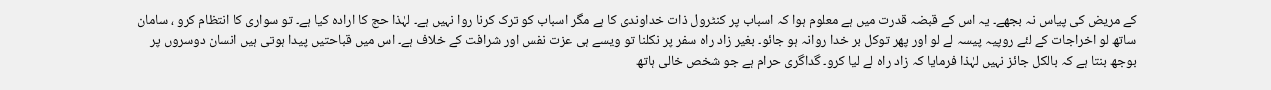کے مریض کی پیاس نہ بجھے۔ یہ اس کے قبضہ قدرت میں ہے معلوم ہوا کہ اسباب پر کنٹرول ذات خداوندی کا ہے مگر اسباب کو ترک کرنا روا نہیں ہے۔ لہٰذا حج کا ارادہ کیا ہے۔ تو سواری کا انتظام کرو ، سامان ساتھ لو اخراجات کے لئے روپیہ پیسہ لے لو اور پھر توکل بر خدا روانہ ہو جائو۔ بغیر زاد راہ سفر پر نکلنا تو ویسے ہی عزت نفس اور شرافت کے خلاف ہے۔ اس میں قباحتیں پیدا ہوتی ہیں انسان دوسروں پر بوجھ بنتا ہے کہ بالکل جائز نہیں لہٰذا فرمایا کہ زاد راہ لے لیا کرو۔ گداگری حرام ہے جو شخص خالی ہاتھ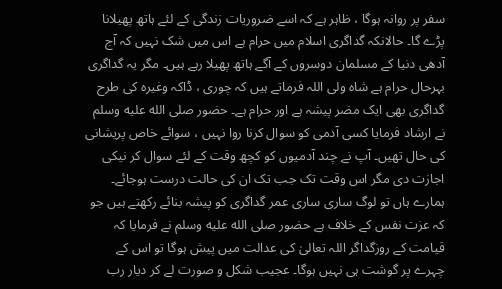سفر پر روانہ ہوگا ، ظاہر ہے کہ اسے ضروریات زندگی کے لئے ہاتھ پھیلانا پڑے گا۔ حالانکہ گداگری اسلام میں حرام ہے اس میں شک نہیں کہ آج آدھی دنیا کے مسلمان دوسروں کے آگے ہاتھ پھیلا رہے ہیں۔ مگر یہ گداگری بہرحال حرام ہے شاہ ولی اللہ فرماتے ہیں کہ چوری ، ڈاکہ وغیرہ کی طرح گداگری بھی ایک مضر پیشہ ہے اور حرام ہے۔ حضور صلى الله عليه وسلم نے ارشاد فرمایا کسی آدمی کو سوال کرنا روا نہیں ، سوائے خاص پریشانی کی حال تھیں۔ آپ نے چند آدمیوں کو کچھ وقت کے لئے سوال کر نیکی اجازت دی مگر اس وقت تک جب تک ان کی حالت درست ہوجائے۔ ہمارے ہاں تو لوگ ساری ساری عمر گداگری کو پیشہ بنائے رکھتے ہیں جو کہ عزت نفس کے خلاف ہے حضور صلى الله عليه وسلم نے فرمایا کہ قیامت کے روزگداگر اللہ تعالیٰ کی عدالت میں پیش ہوگا تو اس کے چہرے پر گوشت ہی نہیں ہوگا۔ عجیب شکل و صورت لے کر دیار رب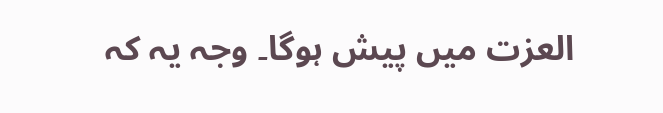العزت میں پیش ہوگا۔ وجہ یہ کہ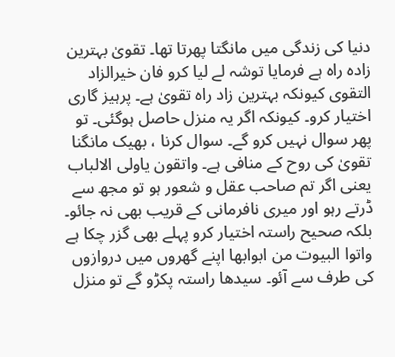دنیا کی زندگی میں مانگتا پھرتا تھا۔ تقویٰ بہترین زادہ راہ ہے فرمایا توشہ لے لیا کرو فان خیرالزاد التقوی کیونکہ بہترین زاد راہ تقویٰ ہے۔ پرہیز گاری اختیار کرو۔ کیونکہ اگر یہ منزل حاصل ہوگئی۔ تو پھر سوال نہیں کرو گے۔ سوال کرنا ، بھیک مانگنا تقویٰ کی روح کے منافی ہے۔ واتقون یاولی الالباب یعنی اگر تم صاحب عقل و شعور ہو تو مجھ سے ڈرتے رہو اور میری نافرمانی کے قریب بھی نہ جائو۔ بلکہ صحیح راستہ اختیار کرو پہلے بھی گزر چکا ہے واتوا البیوت من ابوابھا اپنے گھروں میں دروازوں کی طرف سے آئو۔ سیدھا راستہ پکڑو گے تو منزل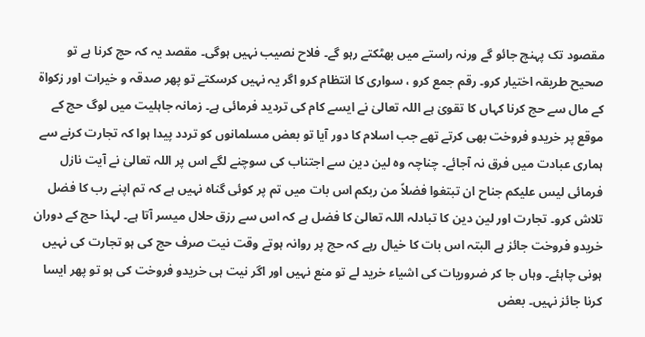مقصود تک پہنچ جائو گے ورنہ راستے میں بھٹکتے رہو گے۔ فلاح نصیب نہیں ہوگی۔ مقصد یہ کہ حج کرنا ہے تو صحیح طریقہ اختیار کرو۔ رقم جمع کرو ، سواری کا انتظام کرو اگر یہ نہیں کرسکتے تو پھر صدقہ و خیرات اور زکواۃ کے مال سے حج کرنا کہاں کا تقویٰ ہے اللہ تعالیٰ نے ایسے کام کی تردید فرمائی ہے۔ زمانہ جاہلیت میں لوگ حج کے موقع پر خریدو فروخت بھی کرتے تھے جب اسلام کا دور آیا تو بعض مسلمانوں کو تردد پیدا ہوا کہ تجارت کرنے سے ہماری عبادت میں فرق نہ آجائے۔ چناچہ وہ لین دین سے اجتناب کی سوچنے لگے اس پر اللہ تعالیٰ نے آیت نازل فرمائی لیس علیکم جناح ان تبتغوا فضلاً من ربکم اس بات میں تم پر کوئی گناہ نہیں ہے کہ تم اپنے رب کا فضل تلاش کرو۔ تجارت اور لین دین کا تبادلہ اللہ تعالیٰ کا فضل ہے کہ اس سے رزق حلال میسر آتا ہے۔ لہذا حج کے دوران خریدو فروخت جائز ہے البتہ اس بات کا خیال رہے کہ حج پر روانہ ہوتے وقت نیت صرف حج کی ہو تجارت کی نہیں ہونی چاہئے۔ وہاں جا کر ضروریات کی اشیاء خرید لے تو منع نہیں اور اگر نیت ہی خریدو فروخت کی ہو تو پھر ایسا کرنا جائز نہیں۔ بعض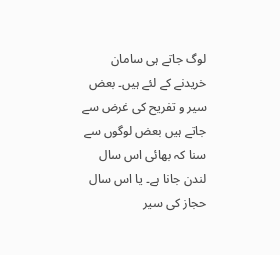لوگ جاتے ہی سامان خریدنے کے لئے ہیں۔ بعض سیر و تفریح کی غرض سے جاتے ہیں بعض لوگوں سے سنا کہ بھائی اس سال لندن جانا ہے۔ یا اس سال حجاز کی سیر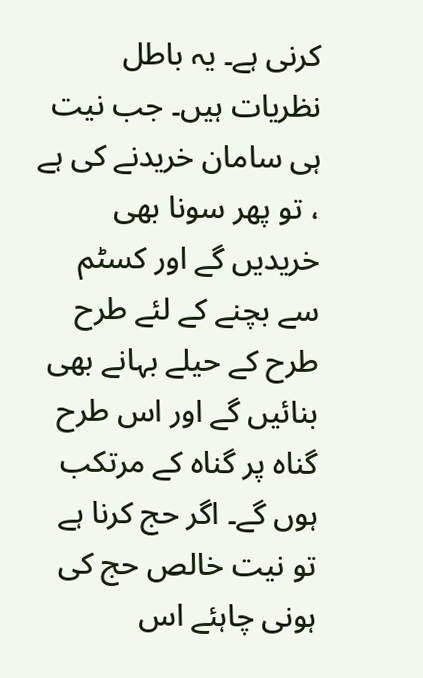کرنی ہے۔ یہ باطل نظریات ہیں۔ جب نیت ہی سامان خریدنے کی ہے ، تو پھر سونا بھی خریدیں گے اور کسٹم سے بچنے کے لئے طرح طرح کے حیلے بہانے بھی بنائیں گے اور اس طرح گناہ پر گناہ کے مرتکب ہوں گے۔ اگر حج کرنا ہے تو نیت خالص حج کی ہونی چاہئے اس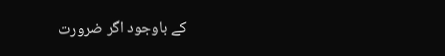کے باوجود اگر ضرورت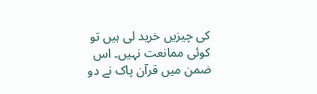کی چیزیں خرید لی ہیں تو کوئی ممانعت نہیں۔ اس ضمن میں قرآن پاک نے دو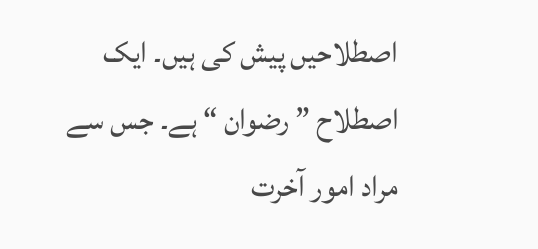اصطلاحیں پیش کی ہیں۔ ایک اصطلاح ” رضوان “ ہے۔ جس سے مراد امور آخرت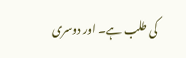کی طلب ہے۔ اور دوسری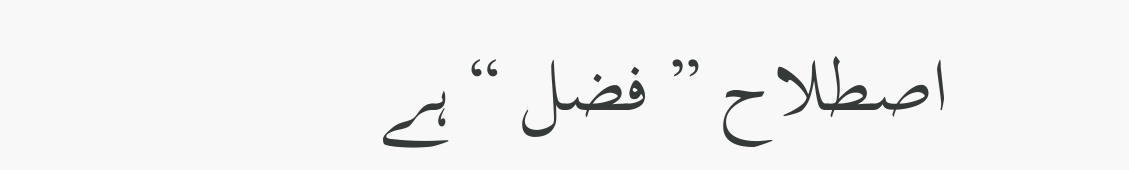اصطلاح ” فضل “ ہے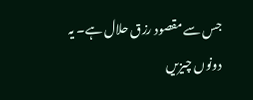جس سے مقصود رزق حلال ہے۔ یہ دونوں چیزیں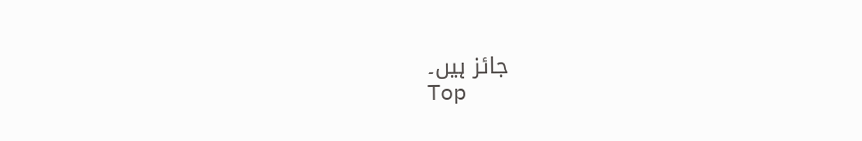جائز ہیں۔
Top